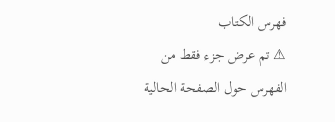فهرس الكتاب
⚠ تم عرض جزء فقط من الفهرس حول الصفحة الحالية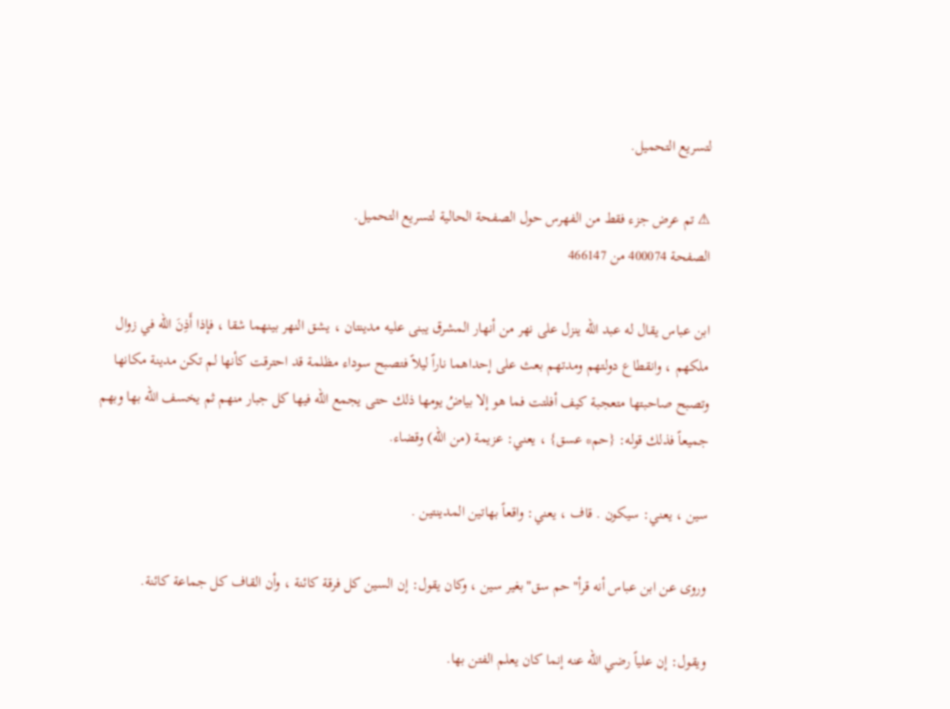لتسريع التحميل.

⚠ تم عرض جزء فقط من الفهرس حول الصفحة الحالية لتسريع التحميل.
الصفحة 400074 من 466147

ابن عباس يقال له عبد الله ينزل على نهر من أنهار المشرق يبنى عليه مدينتان ، يشق النهر بينهما شقا ، فإذا أَذِنَ الله في زوال ملكهم ، وانقطاع دولتهم ومدتهم بعث على إحداهما ناراً ليلاً فتصبح سوداء مظلمة قد احترقت كأنها لم تكن مدينة مكانها وتصبح صاحبتها متعجبة كيف أفلتت فما هو إلا بياضُ يومها ذلك حتى يجمع الله فيها كل جبار منهم ثم يخسف الله بها وبهم جميعاً فذلك قوله: {حم* عسق} ، يعني: عزيمة (من الله) وقضاء.

سين ، يعني: سيكون . قاف ، يعني: واقعاً بهاتين المدينتين .

وروى عن ابن عباس أنه قرأ"حم سق"بغير سين ، وكان يقول: إن السين كل فرقة كائنة ، وأن القاف كل جماعة كائنة.

ويقول: إن علياً رضي الله عنه إنما كان يعلم الفتن بها.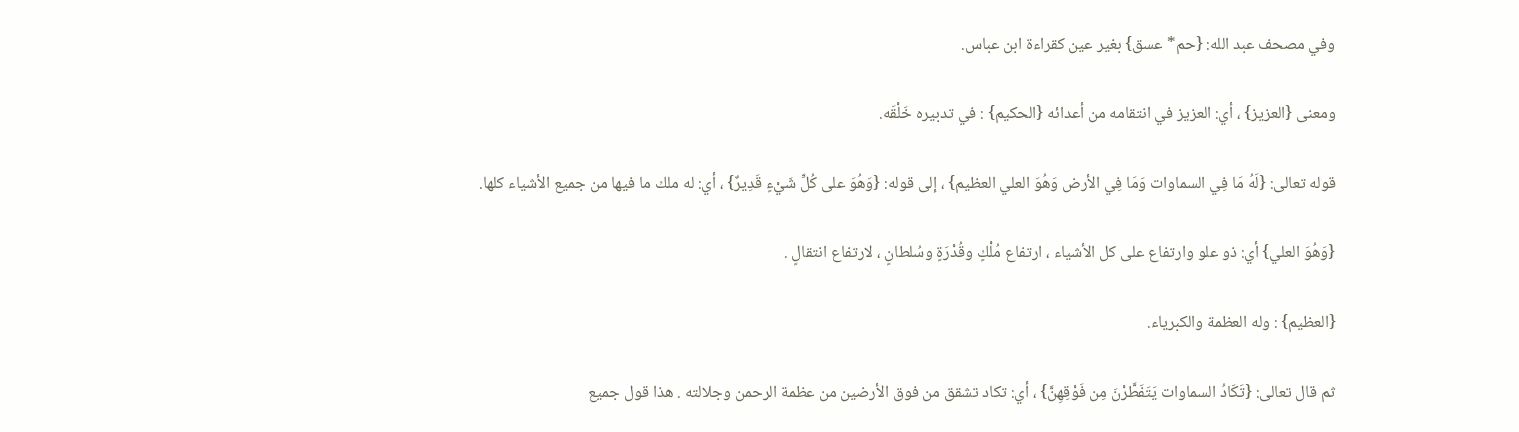وفي مصحف عبد الله: {حم* عسق} بغير عين كقراءة ابن عباس.

ومعنى {العزيز} ، أي: العزيز في انتقامه من أعدائه {الحكيم} : في تدبيره خَلْقَه.

قوله تعالى: {لَهُ مَا فِي السماوات وَمَا فِي الأرض وَهُوَ العلي العظيم} ، إلى قوله: {وَهُوَ على كُلِّ شَيْءٍ قَدِيرٌ} ، أي: له ملك ما فيها من جميع الأشياء كلها.

{وَهُوَ العلي} أي: ذو علو وارتفاع على كل الأشياء ، ارتفاع مُلْكٍ وقُدْرَةٍ وسُلطانٍ ، لارتفاع انتقالٍ .

{العظيم} : وله العظمة والكبرياء.

ثم قال تعالى: {تَكَادُ السماوات يَتَفَطَّرْنَ مِن فَوْقِهِنَّ} ، أي: تكاد تشقق من فوق الأرضين من عظمة الرحمن وجلالته . هذا قول جميع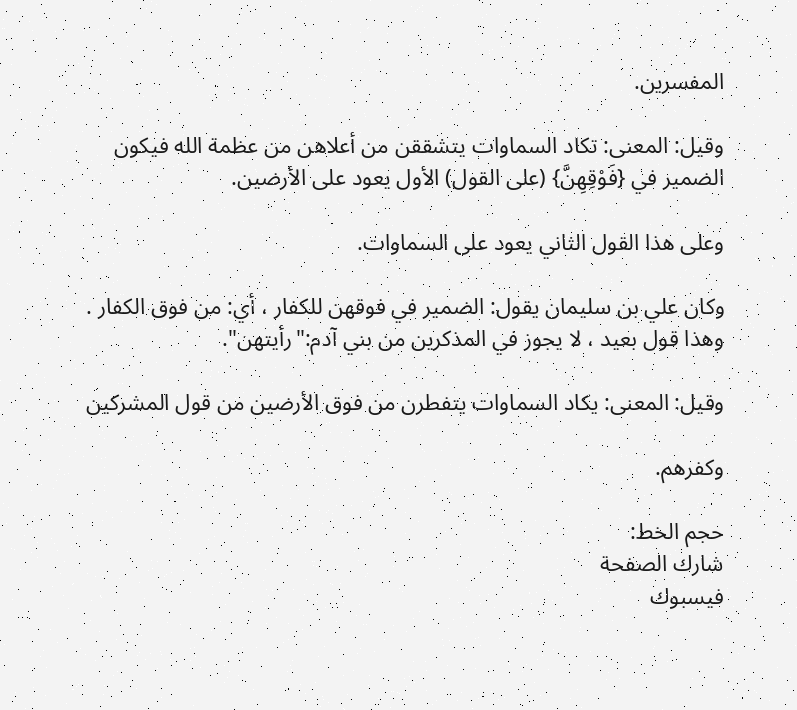المفسرين.

وقيل: المعنى: تكاد السماوات يتشققن من أعلاهن من عظمة الله فيكون الضمير في {فَوْقِهِنَّ} (على القول) الأول يعود على الأرضين.

وعلى هذا القول الثاني يعود على السماوات.

وكان علي بن سليمان يقول: الضمير في فوقهن للكفار ، أي: من فوق الكفار . وهذا قول بعيد ، لا يجوز في المذكرين من بني آدم:"رأيتهن".

وقيل: المعنى: يكاد السماوات يتفطرن من فوق الأرضين من قول المشركين

وكفرهم.

حجم الخط:
شارك الصفحة
فيسبوك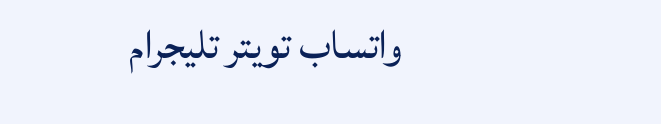واتساب تويتر تليجرام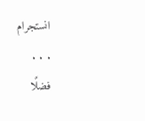انستجرام
. . .
فضلًا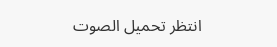انتظر تحميل الصوت